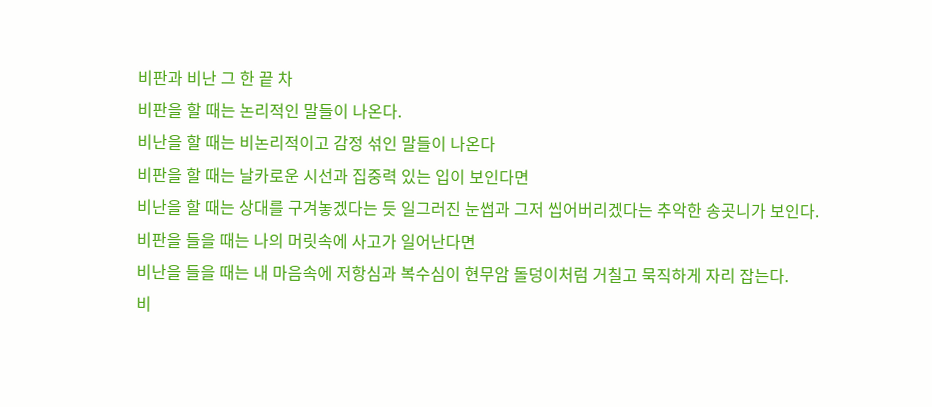비판과 비난 그 한 끝 차
비판을 할 때는 논리적인 말들이 나온다.
비난을 할 때는 비논리적이고 감정 섞인 말들이 나온다
비판을 할 때는 날카로운 시선과 집중력 있는 입이 보인다면
비난을 할 때는 상대를 구겨놓겠다는 듯 일그러진 눈썹과 그저 씹어버리겠다는 추악한 송곳니가 보인다.
비판을 들을 때는 나의 머릿속에 사고가 일어난다면
비난을 들을 때는 내 마음속에 저항심과 복수심이 현무암 돌덩이처럼 거칠고 묵직하게 자리 잡는다.
비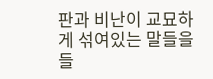판과 비난이 교묘하게 섞여있는 말들을 들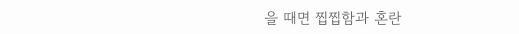을 때면 찝찝함과 혼란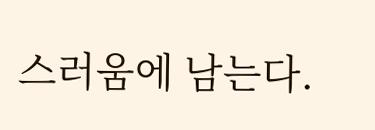스러움에 남는다.